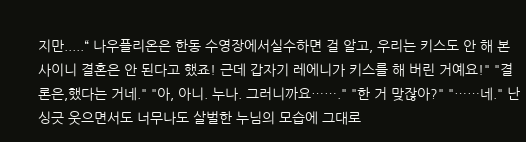지만.....“ 나우플리온은 한동 수영장에서실수하면 걸 알고, 우리는 키스도 안 해 본 사이니 결혼은 안 된다고 했죠! 근데 갑자기 레에니가 키스를 해 버린 거예요!" "결론은,했다는 거네." "아, 아니. 누나. 그러니까요……." "한 거 맞잖아?" "……네." 난 싱긋 웃으면서도 너무나도 살벌한 누님의 모습에 그대로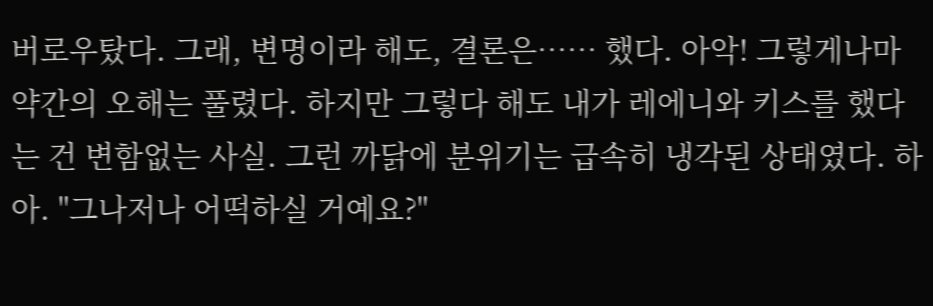버로우탔다. 그래, 변명이라 해도, 결론은…… 했다. 아악! 그렇게나마 약간의 오해는 풀렸다. 하지만 그렇다 해도 내가 레에니와 키스를 했다는 건 변함없는 사실. 그런 까닭에 분위기는 급속히 냉각된 상태였다. 하아. "그나저나 어떡하실 거예요?"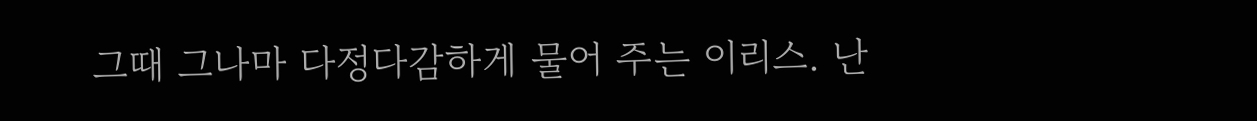그때 그나마 다정다감하게 물어 주는 이리스. 난